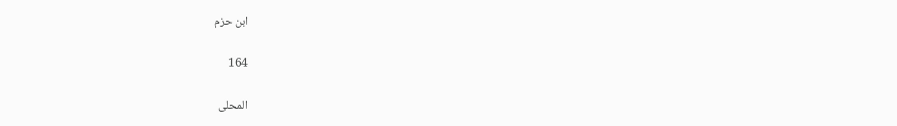ابن حزم

164

المحلى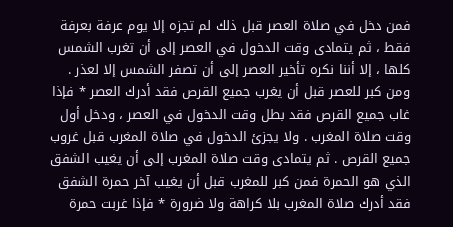فمن دخل في صلاة العصر قبل ذلك لم تجزه إلا يوم عرفة بعرفة فقط ، ثم يتمادى وقت الدخول في العصر إلى أن تغرب الشمس كلها ، إلا أننا نكره تأخير العصر إلى أن تصفر الشمس إلا لعذر . ومن كبر للعصر قبل أن يغرب جميع القرص فقد أدرك العصر * فإذا غاب جميع القرص فقد بطل وقت الدخول في العصر ، ودخل أول وقت صلاة المغرب . ولا يجزئ الدخول في صلاة المغرب قبل غروب جميع القرص . ثم يتمادى وقت صلاة المغرب إلى أن يغيب الشفق الذي هو الحمرة فمن كبر للمغرب قبل أن يغيب آخر حمرة الشفق فقد أدرك صلاة المغرب بلا كراهة ولا ضرورة * فإذا غربت حمرة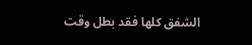الشفق كلها فقد بطل وقت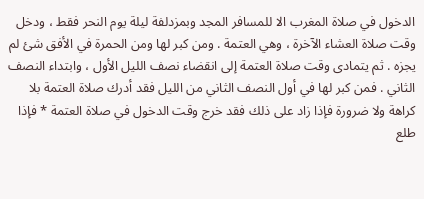الدخول في صلاة المغرب الا للمسافر المجد وبمزدلفة ليلة يوم النحر فقط ، ودخل وقت صلاة العشاء الآخرة ، وهي العتمة . ومن كبر لها ومن الحمرة في الأفق شئ لم يجزه . ثم يتمادى وقت صلاة العتمة إلى انقضاء نصف الليل الأول ، وابتداء النصف الثاني . فمن كبر لها في أول النصف الثاني من الليل فقد أدرك صلاة العتمة بلا كراهة ولا ضرورة فإذا زاد على ذلك فقد خرج وقت الدخول في صلاة العتمة * فإذا طلع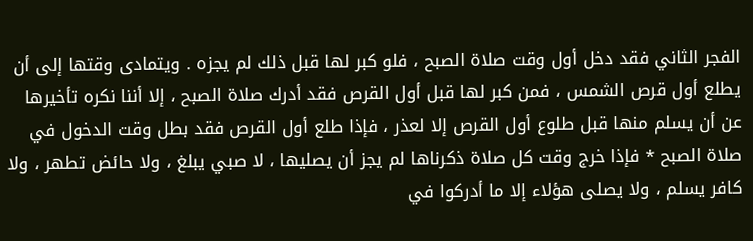الفجر الثاني فقد دخل أول وقت صلاة الصبح ، فلو كبر لها قبل ذلك لم يجزه . ويتمادى وقتها إلى أن يطلع أول قرص الشمس ، فمن كبر لها قبل أول القرص فقد أدرك صلاة الصبح ، إلا أننا نكره تأخيرها عن أن يسلم منها قبل طلوع أول القرص إلا لعذر ، فإذا طلع أول القرص فقد بطل وقت الدخول في صلاة الصبح * فإذا خرج وقت كل صلاة ذكرناها لم يجز أن يصليها ، لا صبي يبلغ ، ولا حائض تطهر ، ولا كافر يسلم ، ولا يصلى هؤلاء إلا ما أدركوا في